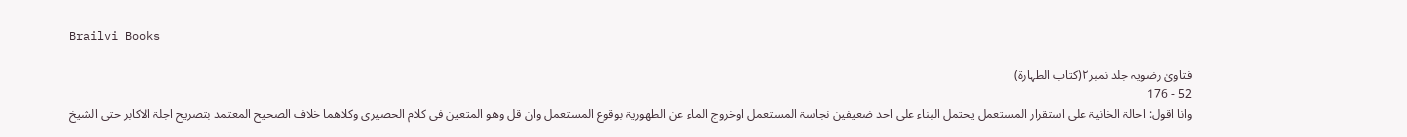Brailvi Books

فتاویٰ رضویہ جلد نمبر۲(کتاب الطہارۃ)
52 - 176
وانا اقول: احالۃ الخانیۃ علی استقرار المستعمل یحتمل البناء علی احد ضعیفین نجاسۃ المستعمل اوخروج الماء عن الطھوریۃ بوقوع المستعمل وان قل وھو المتعین فی کلام الحصیری وکلاھما خلاف الصحیح المعتمد بتصریح اجلۃ الاکابر حتی الشیخ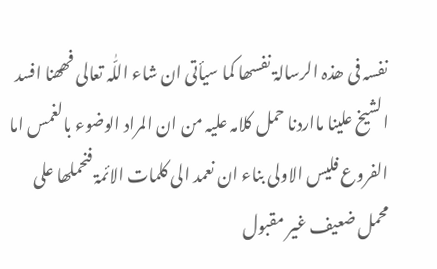نفسہ فی ھذہ الرسالۃ نفسھا کما سیأتی ان شاء اللّٰہ تعالی فھھنا افسد الشیخ علینا مااردنا حمل کلامہ علیہ من ان المراد الوضوء بالغمس اما الفروع فلیس الاولی بناء ان نعمد الی کلمات الائمۃ فنحملھا علی محمل ضعیف غیر مقبول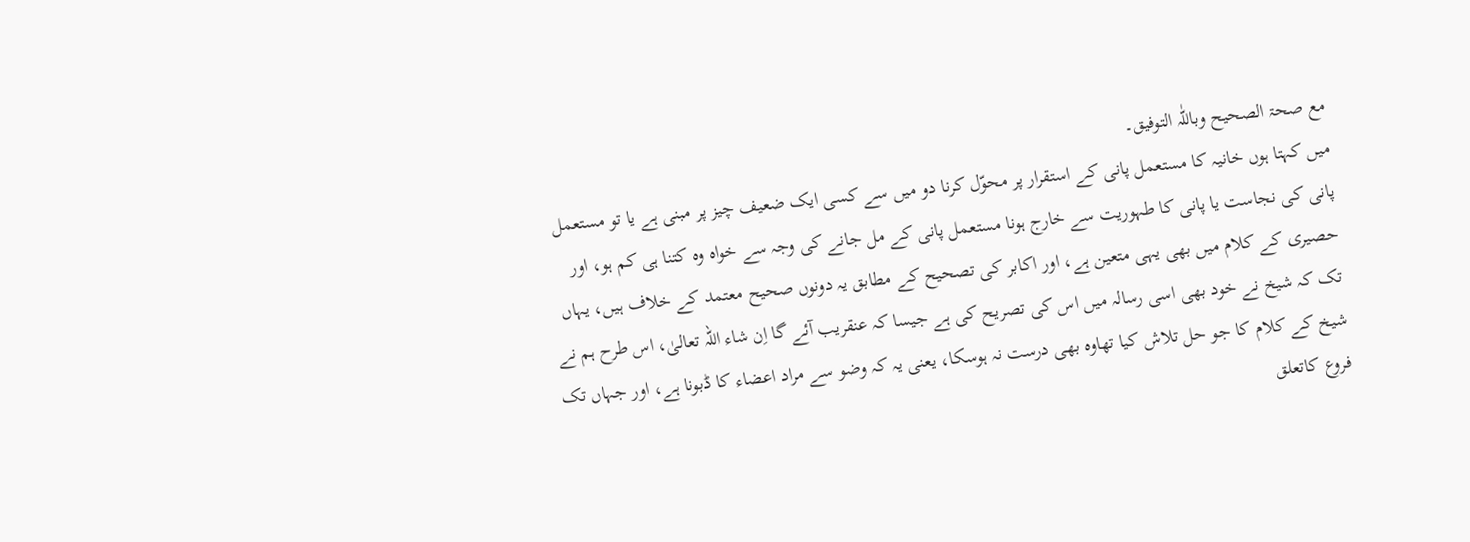مع صحۃ الصحیح وباللّٰہ التوفیق۔
میں کہتا ہوں خانیہ کا مستعمل پانی کے استقرار پر محوّل کرنا دو میں سے کسی ایک ضعیف چیز پر مبنی ہے یا تو مستعمل پانی کی نجاست یا پانی کا طہوریت سے خارج ہونا مستعمل پانی کے مل جانے کی وجہ سے خواہ وہ کتنا ہی کم ہو، اور حصیری کے کلام میں بھی یہی متعین ہے، اور اکابر کی تصحیح کے مطابق یہ دونوں صحیح معتمد کے خلاف ہیں، یہاں تک کہ شیخ نے خود بھی اسی رسالہ میں اس کی تصریح کی ہے جیسا کہ عنقریب آئے گا اِن شاء اللہ تعالیٰ، اس طرح ہم نے شیخ کے کلام کا جو حل تلاش کیا تھاوہ بھی درست نہ ہوسکا، یعنی یہ کہ وضو سے مراد اعضاء کا ڈبونا ہے، اور جہاں تک فروع کاتعلق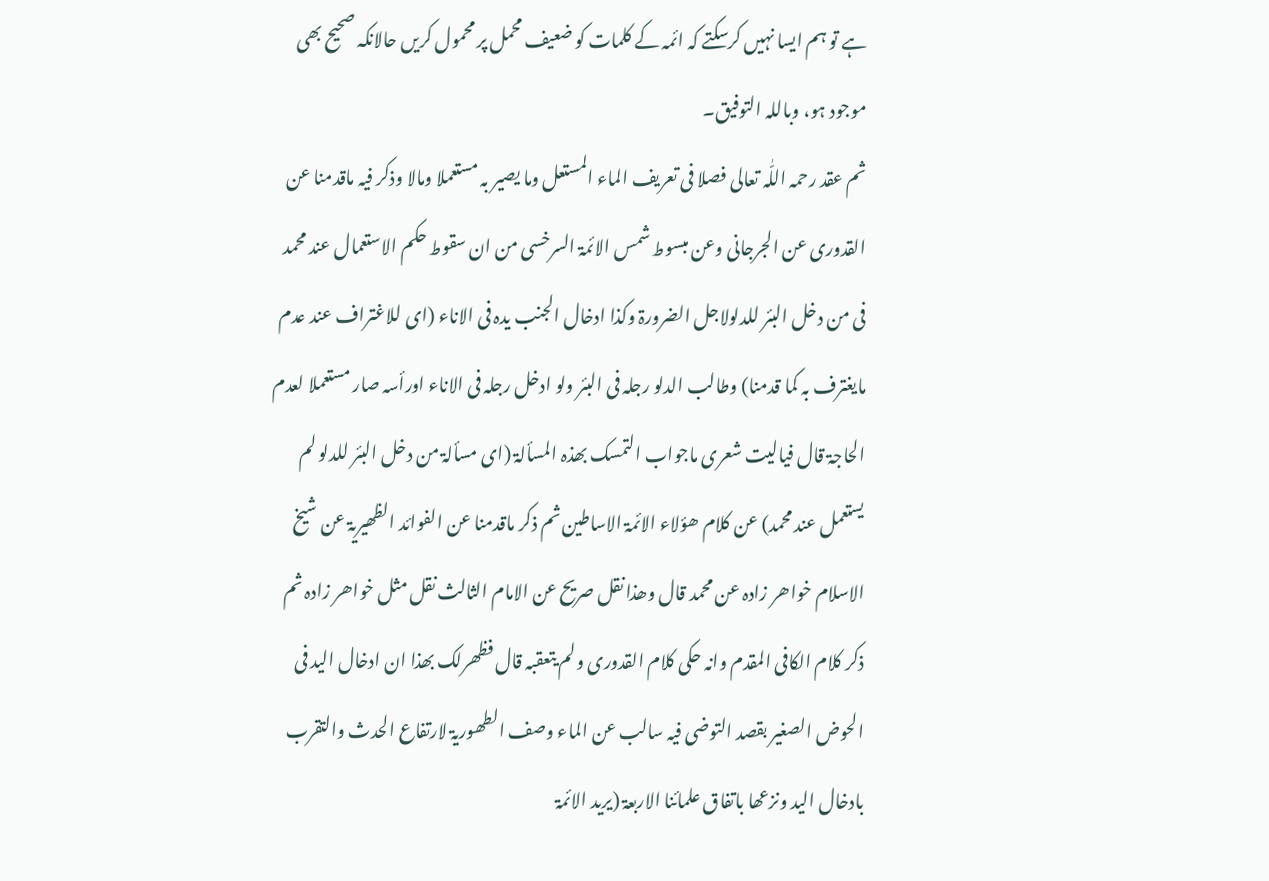ہے تو ہم ایسا نہیں کرسکتے کہ ائمہ کے کلمات کو ضعیف محمل پر محمول کریں حالانکہ صحیح بھی موجود ہو، وباللہ التوفیق۔
ثم عقد رحمہ اللّٰہ تعالی فصلا فی تعریف الماء المستعل وما یصیر بہ مستعملا ومالا وذکر فیہ ماقدمنا عن القدوری عن الجرجانی وعن مبسوط شمس الائمۃ السرخسی من ان سقوط حکم الاستعمال عند محمد فی من دخل البئر للدلولاجل الضرورۃ وکذا ادخال الجنب یدہ فی الاناء (ای للاغتراف عند عدم مایغترف بہ کما قدمنا) وطالب الدلو رجلہ فی البئر ولو ادخل رجلہ فی الاناء اورأسہ صار مستعملا لعدم الحاجۃ قال فیالیت شعری ماجواب التمسک بھذہ المسألۃ (ای مسألۃ من دخل البئر للدلو لم یستعمل عند محمد) عن کلام ھؤلاء الائمۃ الاساطین ثم ذکر ماقدمنا عن الفوائد الظھیریۃ عن شیخ الاسلام خواھر زادہ عن محمد قال وھذا نقل صریح عن الامام الثالث نقل مثل خواھر زادہ ثم ذکر کلام الکافی المقدم وانہ حکی کلام القدوری ولم یتعقبہ قال فظھرلک بھذا ان ادخال الید فی الحوض الصغیر بقصد التوضی فیہ سالب عن الماء وصف الطھوریۃ لارتفاع الحدث والتقرب بادخال الید ونزعھا باتفاق علمائنا الاربعۃ (یرید الائمۃ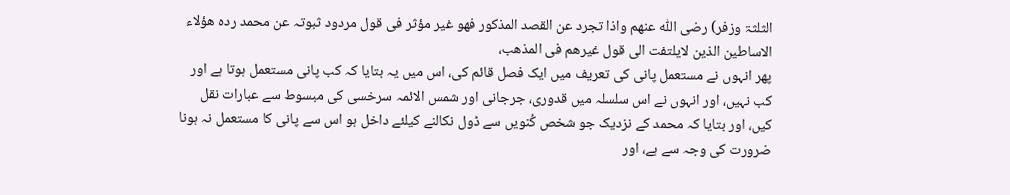الثلثۃ وزفر) رضی اللّٰہ عنھم واذا تجرد عن القصد المذکور فھو غیر مؤثر فی قول مردود ثبوتہ عن محمد ردہ ھؤلاء الاساطین الذین لایلتفت الی قول غیرھم فی المذھب،
پھر انہوں نے مستعمل پانی کی تعریف میں ایک فصل قائم کی، اس میں یہ بتایا کہ کب پانی مستعمل ہوتا ہے اور کب نہیں، اور انہوں نے اس سلسلہ میں قدوری، جرجانی اور شمس الائمہ سرخسی کی مبسوط سے عبارات نقل کیں، اور بتایا کہ محمد کے نزدیک جو شخص کُنویں سے ڈول نکالنے کیلئے داخل ہو اس سے پانی کا مستعمل نہ ہونا ضرورت کی وجہ سے ہے، اور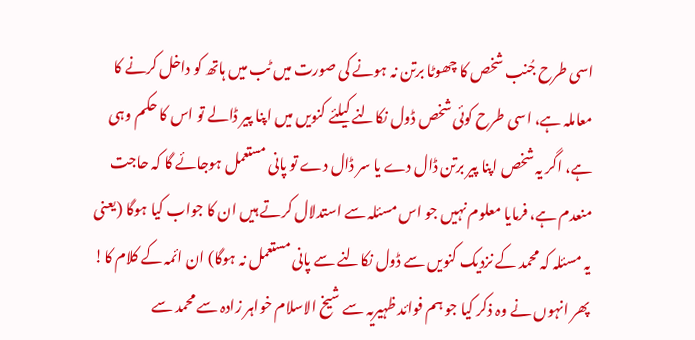اسی طرح جُنب شخص کا چھوٹا برتن نہ ہونے کی صورت میں ٹب میں ہاتھ کو داخل کرنے کا معاملہ ہے، اسی طرح کوئی شخص ڈول نکالنے کیلئے کنویں میں اپنا پیر ڈالے تو اس کا حکم وہی ہے، اگر یہ شخص اپنا پیر برتن ڈال دے یا سر ڈال دے تو پانی مستعمل ہوجائے گا کہ حاجت منعدم ہے، فرمایا معلوم نہیں جو اس مسئلہ سے استدلال کرتے ہیں ان کا جواب کیا ہوگا (یعنی یہ مسئلہ کہ محمد کے نزدیک کنویں سے ڈول نکالنے سے پانی مستعمل نہ ہوگا) ان ائمہ کے کلام کا! پھر انہوں نے وہ ذکر کیا جو ہم فوائد ظہیریہ سے شیخ الاسلام خواہر زادہ سے محمد سے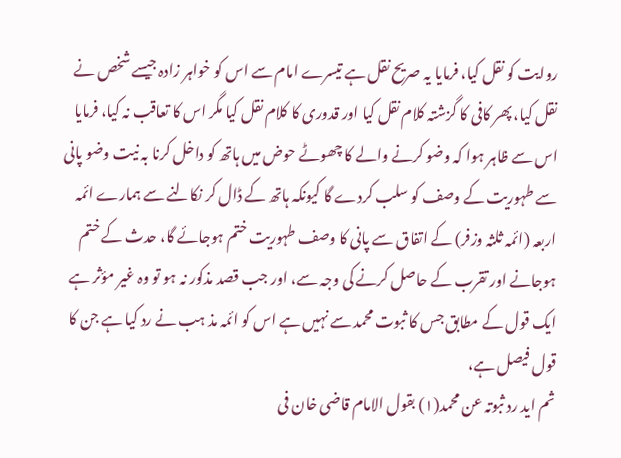روایت کو نقل کیا، فرمایا یہ صریح نقل ہے تیسرے امام سے اس کو خواہر زادہ جیسے شخص نے نقل کیا، پھر کافی کا گزشتہ کلام نقل کیا اور قدوری کا کلام نقل کیا مگر اس کا تعاقب نہ کیا، فرمایا اس سے ظاہر ہوا کہ وضو کرنے والے کا چھوٹے حوض میں ہاتھ کو داخل کرنا بہ نیت وضو پانی سے طہوریت کے وصف کو سلب کردے گا کیونکہ ہاتھ کے ڈال کر نکالنے سے ہمارے ائمہ اربعہ (ائمہ ثلثہ وزفر) کے اتفاق سے پانی کا وصف طہوریت ختم ہوجائے گا، حدث کے ختم ہوجانے اور تقرب کے حاصل کرنے کی وجہ سے، اور جب قصد مذکور نہ ہو تو وہ غیر مؤثر ہے ایک قول کے مطابق جس کا ثبوت محمد سے نہیں ہے اس کو ائمہ مذ ہب نے رد کیا ہے جن کا قول فیصل ہے،
ثم اید رد ثبوتہ عن محمد(۱) بقول الامام قاضی خان فی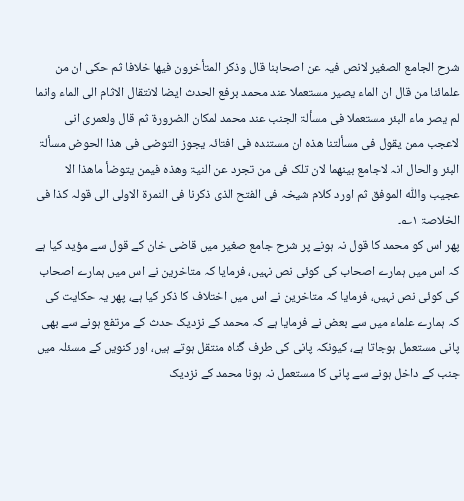شرح الجامع الصغیر لانص فیہ عن اصحابنا قال وذکر المتأخرون فیھا خلافا ثم حکی ان من علمائنا من قال ان الماء یصیر مستعملا عند محمد برفع الحدث ایضا لانتقال الاثام الی الماء وانما لم یصر ماء البئر مستعملا فی مسألۃ الجنب عند محمد لمکان الضرورۃ ثم قال ولعمری انی لاعجب ممن یقول فی مسألتنا ھذہ ان مستندہ فی افتائہ یجوز التوضی فی ھذا الحوض مسألۃ البئر والحال انہ لاجامع بینھما لان تلک فی من تجرد عن النیۃ وھذہ فیمن یتوضأ ماھذا الا عجیب واللّٰہ الموفق ثم اورد کلام شیخہ فی الفتح الذی ذکرنا فی النمرۃ الاولی الی قولہ کذا فی الخلاصۃ ۱؎۔
پھر اس کو محمد کا قول نہ ہونے پر شرح جامع صغیر میں قاضی خان کے قول سے مؤید کیا ہے کہ اس میں ہمارے اصحاب کی کوئی نص نہیں، فرمایا کہ متاخرین نے اس میں ہمارے اصحاب کی کوئی نص نہیں، فرمایا کہ متاخرین نے اس میں اختلاف کا ذکر کیا ہے، پھر یہ حکایت کی کہ ہمارے علماء میں سے بعض نے فرمایا ہے کہ محمد کے نزدیک حدث کے مرتفع ہونے سے بھی پانی مستعمل ہوجاتا ہے، کیونکہ پانی کی طرف گناہ منتقل ہوتے ہیں، اور کنویں کے مسئلہ میں جنب کے داخل ہونے سے پانی کا مستعمل نہ ہونا محمد کے نزدیک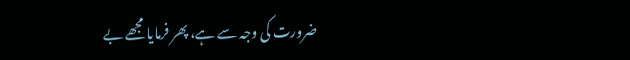ضرورت کی وجہ سے ہے، پھر فرمایا مجھے بے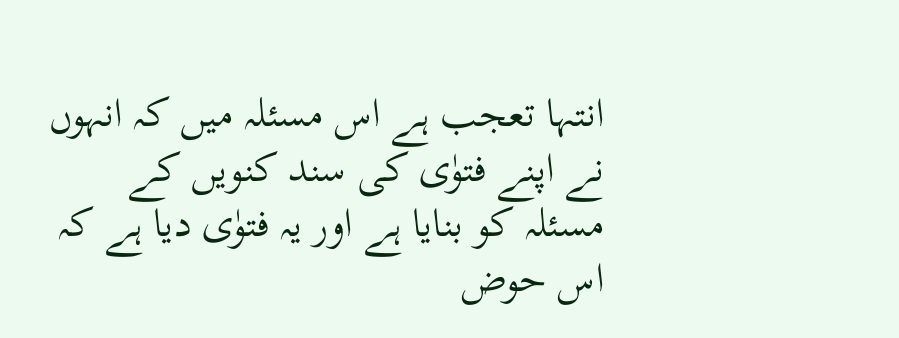انتہا تعجب ہے اس مسئلہ میں کہ انہوں نے اپنے فتوٰی کی سند کنویں کے مسئلہ کو بنایا ہے اور یہ فتوٰی دیا ہے کہ اس حوض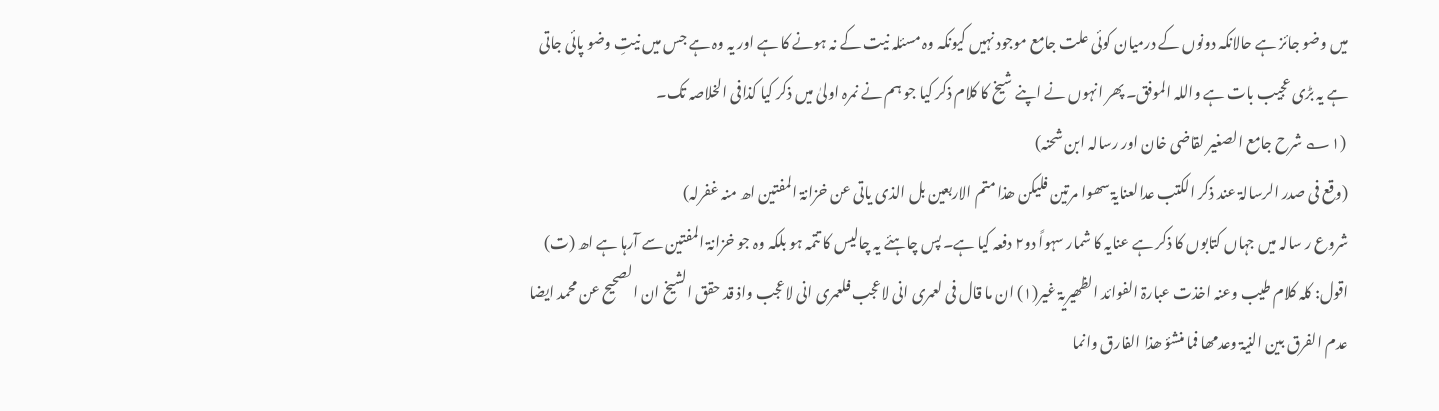میں وضو جائز ہے حالانکہ دونوں کے درمیان کوئی علت جامع موجود نہیں کیونکہ وہ مسئلہ نیت کے نہ ہونے کا ہے اور یہ وہ ہے جس میں نیتِ وضو پائی جاتی ہے یہ بڑی عجیب بات ہے واللہ الموفق۔ پھر انہوں نے اپنے شیخ کا کلام ذکر کیا جو ہم نے نمرہ اولیٰ میں ذکر کیا کذافی الخلاصہ تک۔
 (۱؎ شرح جامع الصغیر لقاضی خان اور رسالہ ابن شحنہ)
(وقع فی صدر الرسالۃ عند ذکر الکتب عدالعنایۃ سھوا مرتین فلیکن ھذا متم الاربعین بل الذی یاتی عن خزانۃ المفتین اھ منہ غفرلہ)
شروع ر سالہ میں جہاں کتابوں کا ذکر ہے عنایہ کا شمار سہواً دو۲ دفعہ کیا ہے۔ پس چاہئے یہ چالیس کا تتمہ ہو بلکہ وہ جو خزانۃ المفتین سے آرہا ہے اھ (ت)
اقول: کلہ کلام طیب وعنہ اخذت عبارۃ الفوائد الظھیریۃ غیر(۱) ان ما قال فی لعمری انی لاعجب فلعمری انی لاعجب واذ قد حقق الشیخ ان الصحیح عن محمد ایضا عدم الفرق بین النیۃ وعدمھا فما منشؤ ھذا الفارق وانما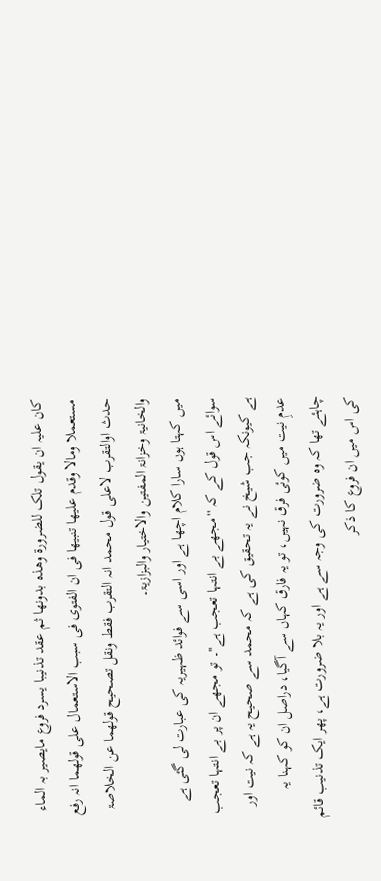کان علیہ ان یقول تلک للضرورۃ وھذہ بدونھا ثم عقد تذنیبا یسرد فروع مایصیر بہ الماء مستعملا ومالا وقدم علیھا تنبیھا فی ان الفتوی فی سبب الاستعمال علی قولھما انہ رفع حدث اوالتقرب لاعلی قول محمد انہ التقرب فقط ونقل تصحیح قولھما عن الخلاصۃ والخانیۃ وخزانۃ المفتین والاختیار والبزازیۃ۔
میں کہتا ہوں سارا کلام اچھا ہے اور اسی سے فوائد ظہیریہ کی عبارت لی گئی ہے سوائے اس قول کے کہ ''مجھے بے انتہا تعجب ہے''۔ تو مجھے ان پر بے انتہا تعجب ہے کیونکہ جب شیخ نے یہ تحقیق کی ہے کہ محمد سے صحیح یہ ہے کہ نیت اور عدمِ نیت میں کوئی فرق نہیں، تو یہ فارق کہاں سے آگیا، دراصل ان کو کہنا یہ چاہئے تھا کہ وہ ضرورت کی وجہ سے ہے اور یہ بلا ضرورت ہے، پھر ایک تذنیب قائم کی اس میں ان فروع کا ذکر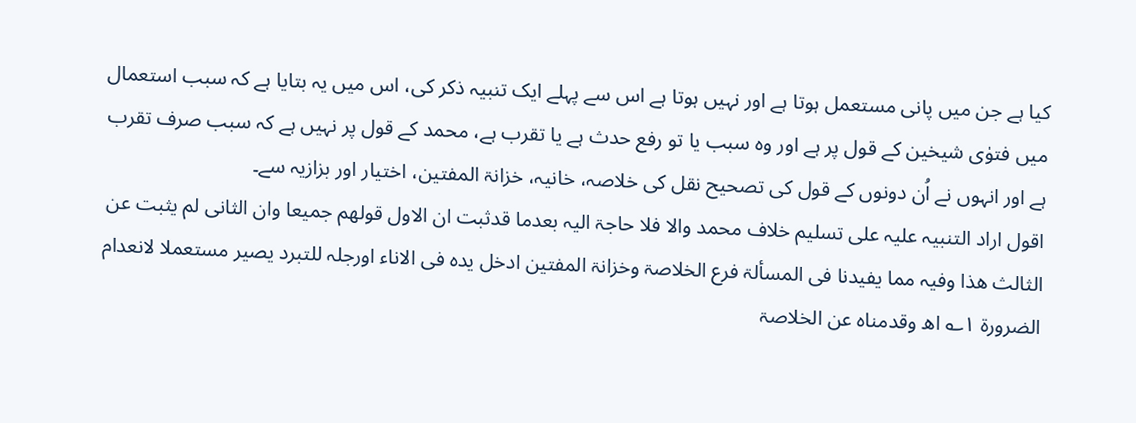کیا ہے جن میں پانی مستعمل ہوتا ہے اور نہیں ہوتا ہے اس سے پہلے ایک تنبیہ ذکر کی، اس میں یہ بتایا ہے کہ سبب استعمال میں فتوٰی شیخین کے قول پر ہے اور وہ سبب یا تو رفع حدث ہے یا تقرب ہے، محمد کے قول پر نہیں ہے کہ سبب صرف تقرب ہے اور انہوں نے اُن دونوں کے قول کی تصحیح نقل کی خلاصہ، خانیہ، خزانۃ المفتین، اختیار اور بزازیہ سے۔
اقول اراد التنبیہ علیہ علی تسلیم خلاف محمد والا فلا حاجۃ الیہ بعدما قدثبت ان الاول قولھم جمیعا وان الثانی لم یثبت عن الثالث ھذا وفیہ مما یفیدنا فی المسألۃ فرع الخلاصۃ وخزانۃ المفتین ادخل یدہ فی الاناء اورجلہ للتبرد یصیر مستعملا لانعدام الضرورۃ ۱؎ اھ وقدمناہ عن الخلاصۃ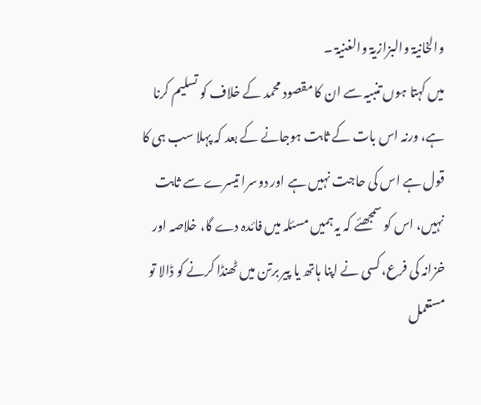والخانیۃ والبزازیۃ والغنیۃ ۔
میں کہتا ہوں تنبیہ سے ان کا مقصود محمد کے خلاف کو تسلیم کرنا ہے، ورنہ اس بات کے ثابت ہوجانے کے بعد کہ پہلا سب ہی کا قول ہے اس کی حاجت نہیں ہے اور دوسرا تیسرے سے ثابت نہیں، اس کو سمجھئے کہ یہ ہمیں مسئلہ میں فائدہ دے گا، خلاصہ اور خزانہ کی فرع، کسی نے اپنا ہاتھ یا پیر برتن میں ٹھنڈا کرنے کو ڈالا تو مستعمل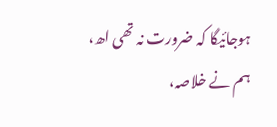ہوجائیگا کہ ضرورت نہ تھی اھ، ہم نے خلاصہ،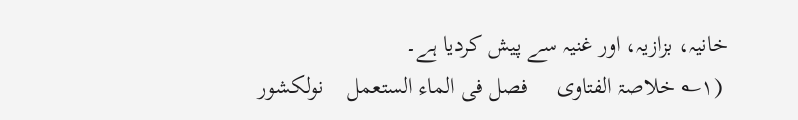خانیہ، بزازیہ، اور غنیہ سے پیش کردیا ہے۔
 (۱؎ خلاصۃ الفتاوی     فصل فی الماء الستعمل    نولکشور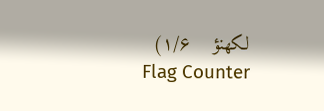لکھنؤ    ۱/۶)
Flag Counter